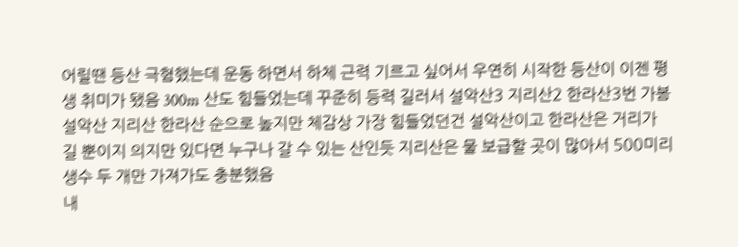어릴땐 등산 극혐했는데 운동 하면서 하체 근력 기르고 싶어서 우연히 시작한 등산이 이젠 평생 취미가 됐음 300m 산도 힘들었는데 꾸준히 등력 길러서 설악산3 지리산2 한라산3번 가봄
설악산 지리산 한라산 순으로 높지만 체감상 가장 힘들었던건 설악산이고 한라산은 거리가 길 뿐이지 의지만 있다면 누구나 갈 수 있는 산인듯 지리산은 물 보급할 곳이 많아서 500미리 생수 두 개만 가져가도 충분했음
내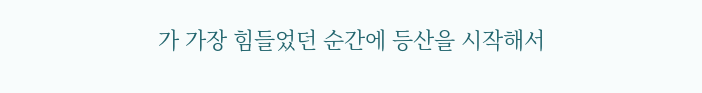가 가장 힘들었던 순간에 등산을 시작해서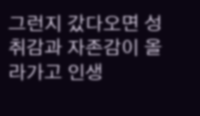그런지 갔다오면 성취감과 자존감이 올라가고 인생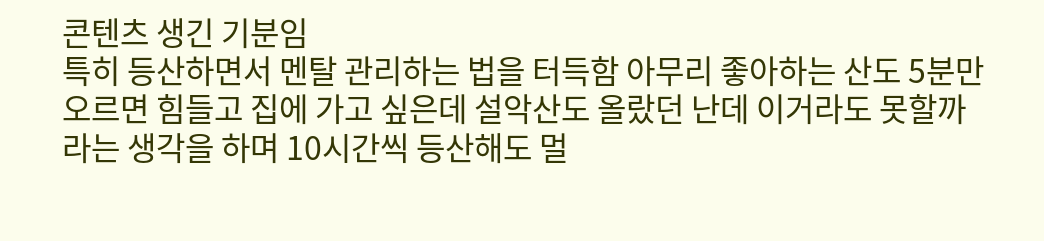콘텐츠 생긴 기분임
특히 등산하면서 멘탈 관리하는 법을 터득함 아무리 좋아하는 산도 5분만 오르면 힘들고 집에 가고 싶은데 설악산도 올랐던 난데 이거라도 못할까 라는 생각을 하며 10시간씩 등산해도 멀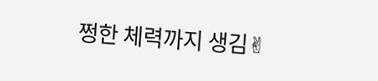쩡한 체력까지 생김✌